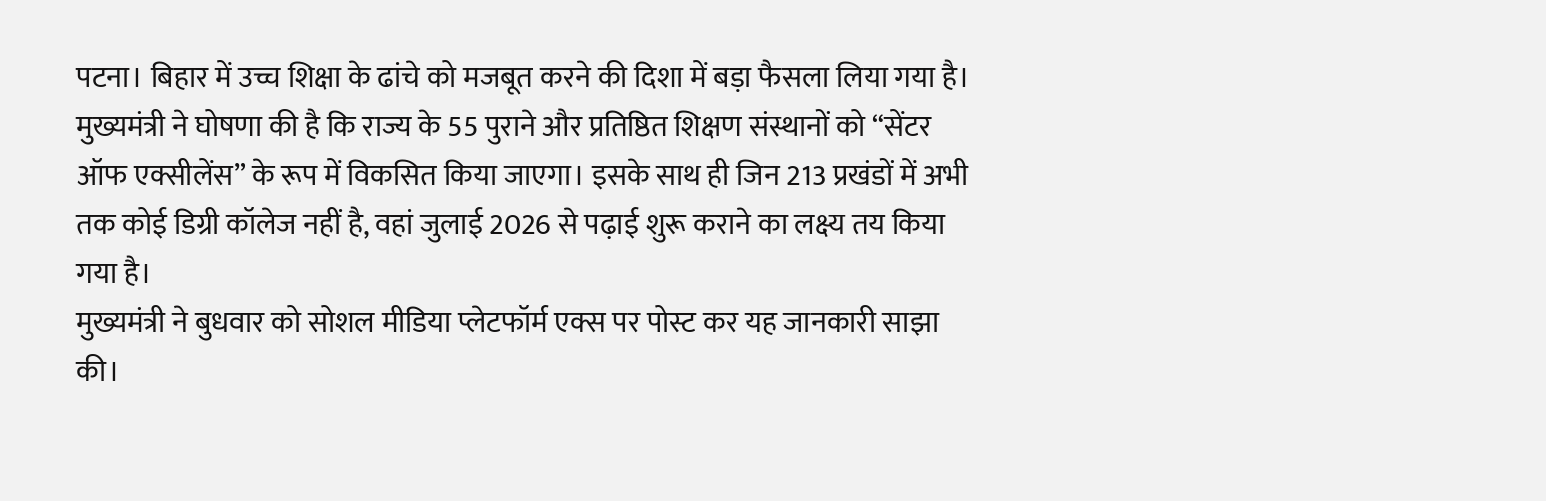पटना। बिहार में उच्च शिक्षा के ढांचे को मजबूत करने की दिशा में बड़ा फैसला लिया गया है। मुख्यमंत्री ने घोषणा की है कि राज्य के 55 पुराने और प्रतिष्ठित शिक्षण संस्थानों को “सेंटर ऑफ एक्सीलेंस” के रूप में विकसित किया जाएगा। इसके साथ ही जिन 213 प्रखंडों में अभी तक कोई डिग्री कॉलेज नहीं है, वहां जुलाई 2026 से पढ़ाई शुरू कराने का लक्ष्य तय किया गया है।
मुख्यमंत्री ने बुधवार को सोशल मीडिया प्लेटफॉर्म एक्स पर पोस्ट कर यह जानकारी साझा की।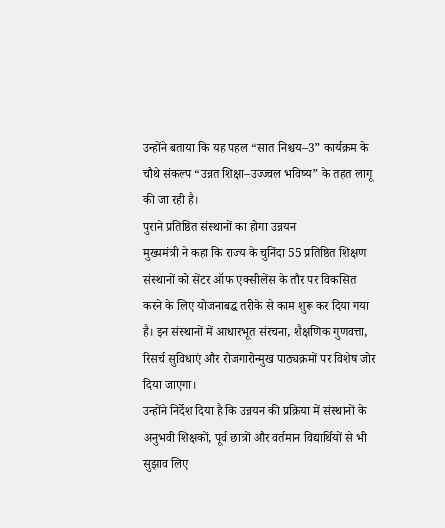उन्होंने बताया कि यह पहल “सात निश्चय–3” कार्यक्रम के चौथे संकल्प “उन्नत शिक्षा–उज्ज्वल भविष्य” के तहत लागू की जा रही है।
पुराने प्रतिष्ठित संस्थानों का होगा उन्नयन
मुख्यमंत्री ने कहा कि राज्य के चुनिंदा 55 प्रतिष्ठित शिक्षण संस्थानों को सेंटर ऑफ एक्सीलेंस के तौर पर विकसित करने के लिए योजनाबद्ध तरीके से काम शुरू कर दिया गया है। इन संस्थानों में आधारभूत संरचना, शैक्षणिक गुणवत्ता, रिसर्च सुविधाएं और रोजगारोन्मुख पाठ्यक्रमों पर विशेष जोर दिया जाएगा।
उन्होंने निर्देश दिया है कि उन्नयन की प्रक्रिया में संस्थानों के अनुभवी शिक्षकों, पूर्व छात्रों और वर्तमान विद्यार्थियों से भी सुझाव लिए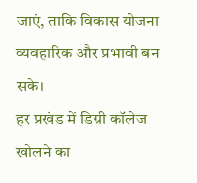जाएं, ताकि विकास योजना व्यवहारिक और प्रभावी बन सके।
हर प्रखंड में डिग्री कॉलेज खोलने का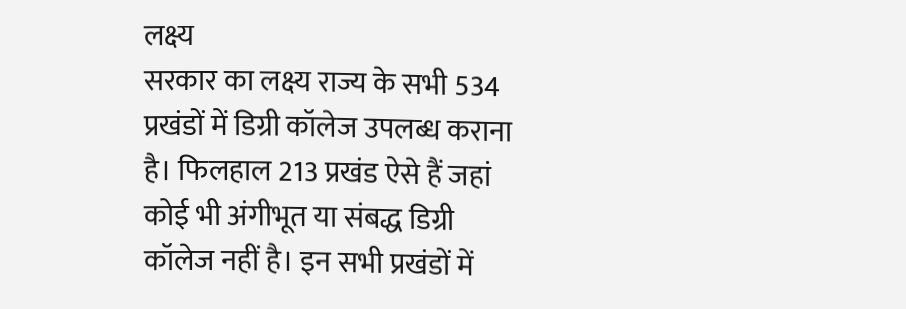लक्ष्य
सरकार का लक्ष्य राज्य के सभी 534 प्रखंडों में डिग्री कॉलेज उपलब्ध कराना है। फिलहाल 213 प्रखंड ऐसे हैं जहां कोई भी अंगीभूत या संबद्ध डिग्री कॉलेज नहीं है। इन सभी प्रखंडों में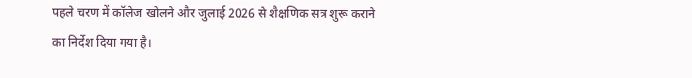पहले चरण में कॉलेज खोलने और जुलाई 2026 से शैक्षणिक सत्र शुरू कराने का निर्देश दिया गया है।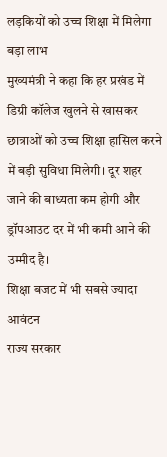लड़कियों को उच्च शिक्षा में मिलेगा बड़ा लाभ
मुख्यमंत्री ने कहा कि हर प्रखंड में डिग्री कॉलेज खुलने से खासकर छात्राओं को उच्च शिक्षा हासिल करने में बड़ी सुविधा मिलेगी। दूर शहर जाने की बाध्यता कम होगी और ड्रॉपआउट दर में भी कमी आने की उम्मीद है।
शिक्षा बजट में भी सबसे ज्यादा आवंटन
राज्य सरकार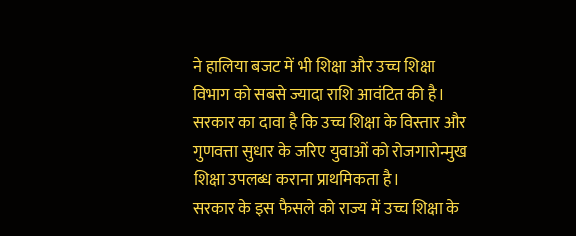ने हालिया बजट में भी शिक्षा और उच्च शिक्षा विभाग को सबसे ज्यादा राशि आवंटित की है। सरकार का दावा है कि उच्च शिक्षा के विस्तार और गुणवत्ता सुधार के जरिए युवाओं को रोजगारोन्मुख शिक्षा उपलब्ध कराना प्राथमिकता है।
सरकार के इस फैसले को राज्य में उच्च शिक्षा के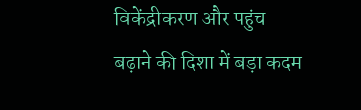विकेंद्रीकरण और पहुंच बढ़ाने की दिशा में बड़ा कदम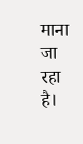माना जा रहा है।